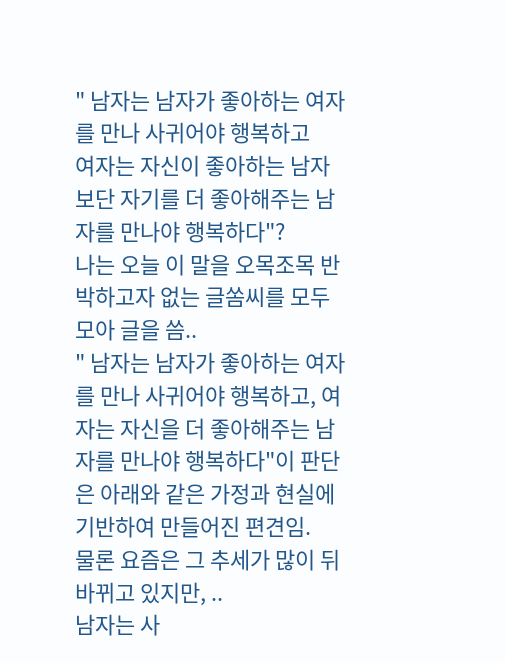" 남자는 남자가 좋아하는 여자를 만나 사귀어야 행복하고
여자는 자신이 좋아하는 남자보단 자기를 더 좋아해주는 남자를 만나야 행복하다"?
나는 오늘 이 말을 오목조목 반박하고자 없는 글쏨씨를 모두 모아 글을 씀..
" 남자는 남자가 좋아하는 여자를 만나 사귀어야 행복하고, 여자는 자신을 더 좋아해주는 남자를 만나야 행복하다"이 판단은 아래와 같은 가정과 현실에 기반하여 만들어진 편견임.
물론 요즘은 그 추세가 많이 뒤바뀌고 있지만, ..
남자는 사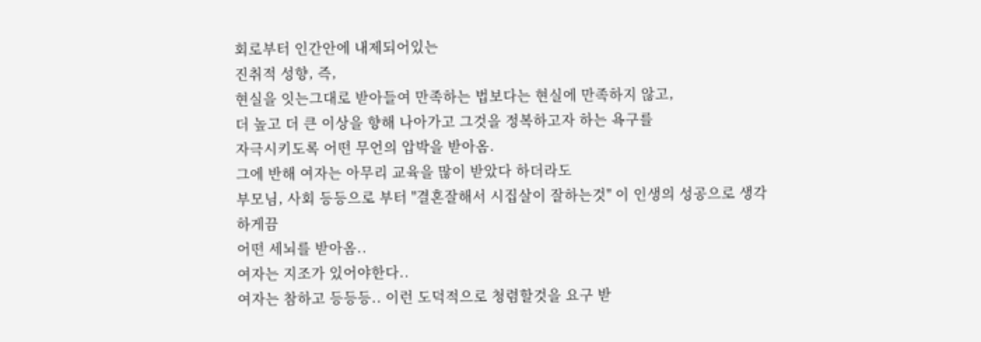회로부터 인간안에 내제되어있는
진취적 성향, 즉,
현실을 잇는그대로 받아들여 만족하는 법보다는 현실에 만족하지 않고,
더 높고 더 큰 이상을 향해 나아가고 그것을 정복하고자 하는 욕구를
자극시키도록 어떤 무언의 압박을 받아옴.
그에 반해 여자는 아무리 교육을 많이 받았다 하더라도
부모님, 사회 등등으로 부터 "결혼잘해서 시집살이 잘하는것" 이 인생의 성공으로 생각하게끔
어떤 세뇌를 받아옴..
여자는 지조가 있어야한다..
여자는 참하고 등등등.. 이런 도덕적으로 청렴할것을 요구 받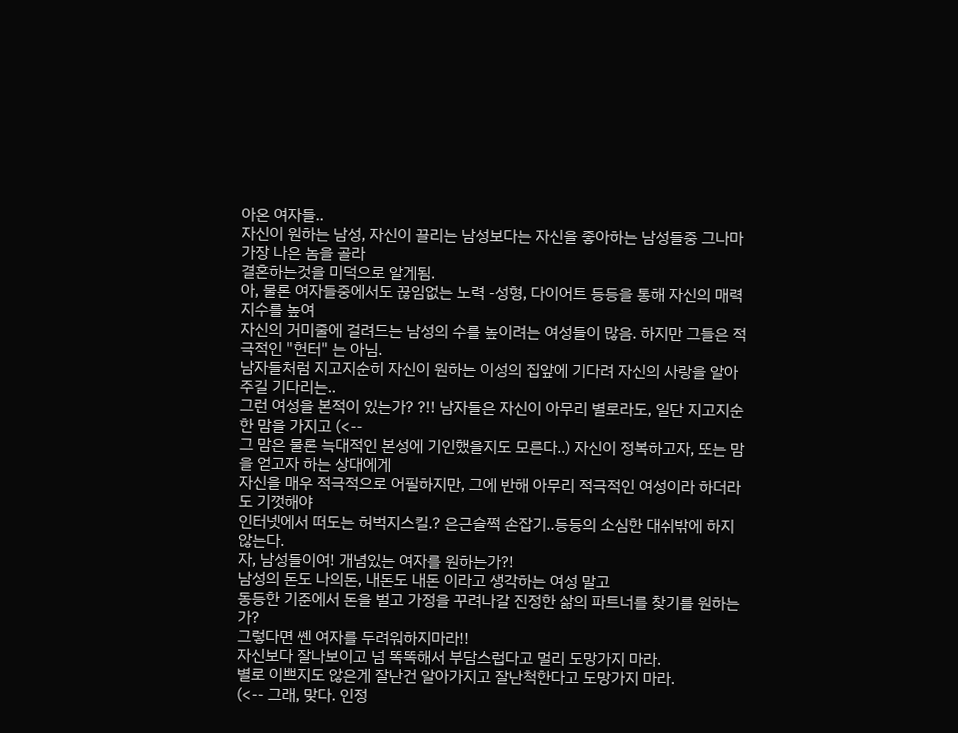아온 여자들..
자신이 원하는 남성, 자신이 끌리는 남성보다는 자신을 좋아하는 남성들중 그나마 가장 나은 놈을 골라
결혼하는것을 미덕으로 알게됨.
아, 물론 여자들중에서도 끊임없는 노력 -성형, 다이어트 등등을 통해 자신의 매력지수를 높여
자신의 거미줄에 걸려드는 남성의 수를 높이려는 여성들이 많음. 하지만 그들은 적극적인 "헌터" 는 아님.
남자들처럼 지고지순히 자신이 원하는 이성의 집앞에 기다려 자신의 사랑을 알아주길 기다리는..
그런 여성을 본적이 있는가? ?!! 남자들은 자신이 아무리 별로라도, 일단 지고지순한 맘을 가지고 (<--
그 맘은 물론 늑대적인 본성에 기인했을지도 모른다..) 자신이 정복하고자, 또는 맘을 얻고자 하는 상대에게
자신을 매우 적극적으로 어필하지만, 그에 반해 아무리 적극적인 여성이라 하더라도 기껏해야
인터넷에서 떠도는 허벅지스킬.? 은근슬쩍 손잡기..등등의 소심한 대쉬밖에 하지 않는다.
자, 남성들이여! 개념있는 여자를 원하는가?!
남성의 돈도 나의돈, 내돈도 내돈 이라고 생각하는 여성 말고
동등한 기준에서 돈을 벌고 가정을 꾸려나갈 진정한 삶의 파트너를 찾기를 원하는가?
그렇다면 쎈 여자를 두려워하지마라!!
자신보다 잘나보이고 넘 똑똑해서 부담스럽다고 멀리 도망가지 마라.
별로 이쁘지도 않은게 잘난건 알아가지고 잘난척한다고 도망가지 마라.
(<-- 그래, 맞다. 인정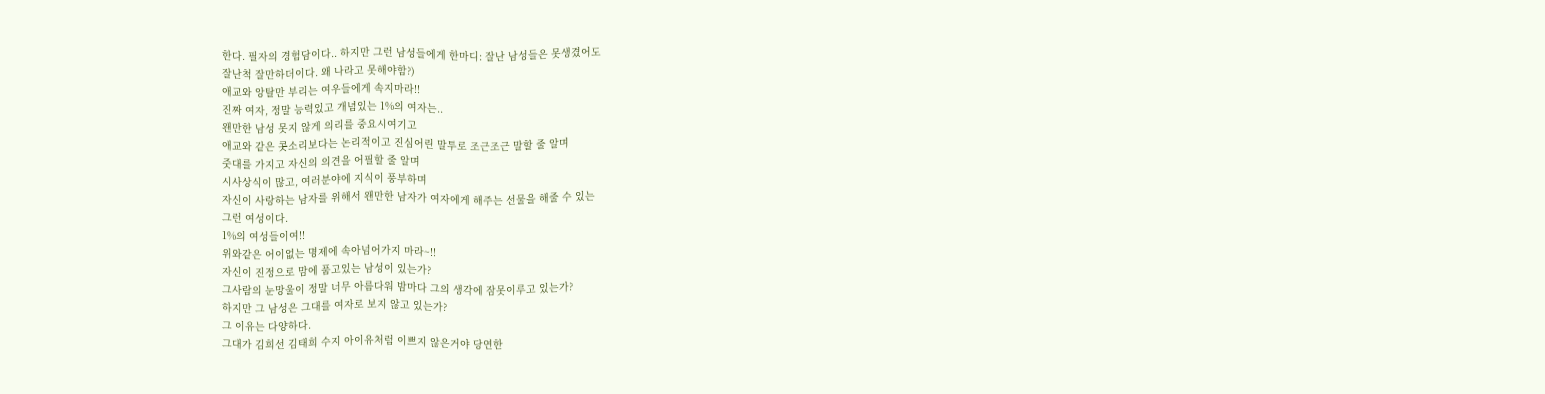한다. 필자의 경험담이다.. 하지만 그런 남성들에게 한마디: 잘난 남성들은 못생겼어도
잘난척 잘만하더이다. 왜 나라고 못해야함?)
애교와 앙탈만 부리는 여우들에게 속지마라!!
진짜 여자, 정말 능력있고 개념있는 1%의 여자는..
왠만한 남성 못지 않게 의리를 중요시여기고
애교와 같은 콧소리보다는 논리적이고 진심어린 말투로 조근조근 말할 줄 알며
줏대를 가지고 자신의 의견을 어필할 줄 알며
시사상식이 많고, 여러분야에 지식이 풍부하며
자신이 사랑하는 남자를 위해서 왠만한 남자가 여자에게 해주는 선물을 해줄 수 있는
그런 여성이다.
1%의 여성들이여!!
위와같은 어이없는 명제에 속아넘어가지 마라~!!
자신이 진정으로 맘에 품고있는 남성이 있는가?
그사람의 눈망울이 정말 너무 아름다워 밤마다 그의 생각에 잠못이루고 있는가?
하지만 그 남성은 그대를 여자로 보지 않고 있는가?
그 이유는 다양하다.
그대가 김희선 김태희 수지 아이유처럼 이쁘지 않은거야 당연한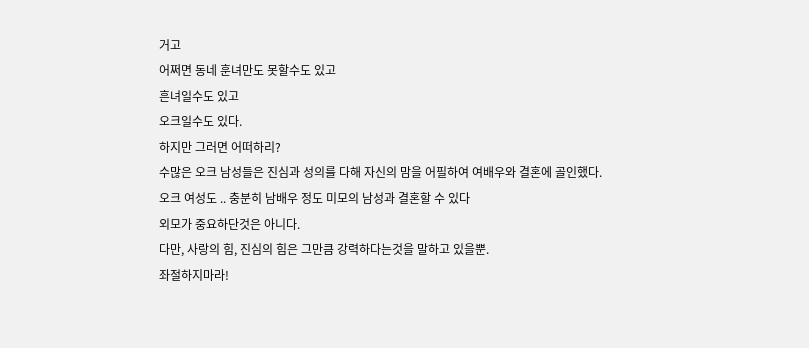거고
어쩌면 동네 훈녀만도 못할수도 있고
흔녀일수도 있고
오크일수도 있다.
하지만 그러면 어떠하리?
수많은 오크 남성들은 진심과 성의를 다해 자신의 맘을 어필하여 여배우와 결혼에 골인했다.
오크 여성도 .. 충분히 남배우 정도 미모의 남성과 결혼할 수 있다
외모가 중요하단것은 아니다.
다만, 사랑의 힘, 진심의 힘은 그만큼 강력하다는것을 말하고 있을뿐.
좌절하지마라!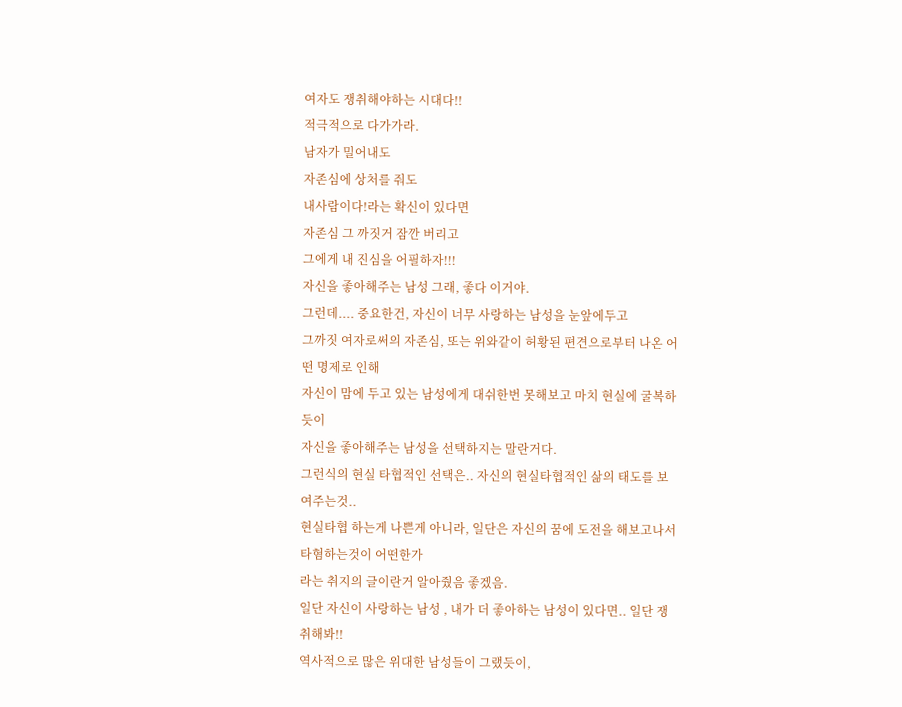여자도 쟁취해야하는 시대다!!
적극적으로 다가가라.
남자가 밀어내도
자존심에 상처를 줘도
내사람이다!라는 확신이 있다면
자존심 그 까짓거 잠깐 버리고
그에게 내 진심을 어필하자!!!
자신을 좋아해주는 남성 그래, 좋다 이거야.
그런데.... 중요한건, 자신이 너무 사랑하는 남성을 눈앞에두고
그까짓 여자로써의 자존심, 또는 위와같이 허황된 편견으로부터 나온 어떤 명제로 인해
자신이 맘에 두고 있는 남성에게 대쉬한번 못해보고 마치 현실에 굴복하듯이
자신을 좋아해주는 남성을 선택하지는 말란거다.
그런식의 현실 타협적인 선택은.. 자신의 현실타협적인 삶의 태도를 보여주는것..
현실타협 하는게 나쁜게 아니라, 일단은 자신의 꿈에 도전을 해보고나서 타혐하는것이 어떤한가
라는 취지의 글이란거 알아줬음 좋겠음.
일단 자신이 사랑하는 남성 , 내가 더 좋아하는 남성이 있다면.. 일단 쟁취해봐!!
역사적으로 많은 위대한 남성들이 그랬듯이,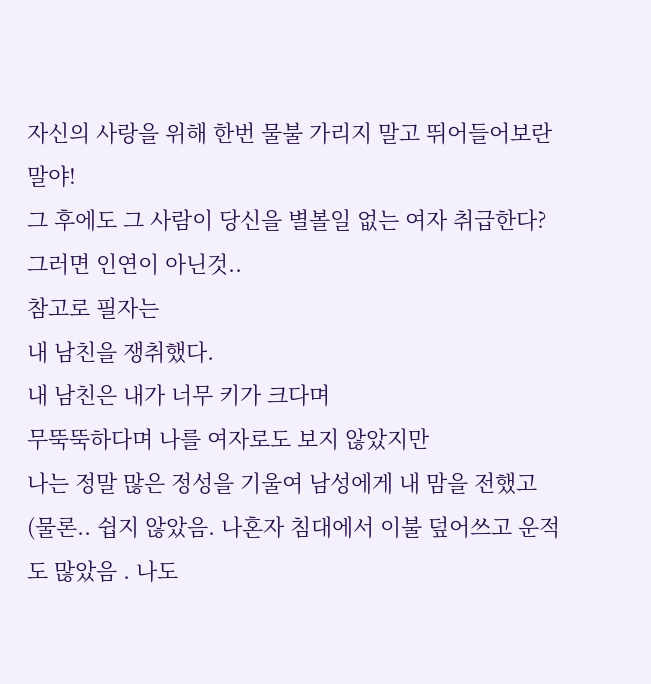자신의 사랑을 위해 한번 물불 가리지 말고 뛰어들어보란 말야!
그 후에도 그 사람이 당신을 별볼일 없는 여자 취급한다? 그러면 인연이 아닌것..
참고로 필자는
내 남친을 쟁취했다.
내 남친은 내가 너무 키가 크다며
무뚝뚝하다며 나를 여자로도 보지 않았지만
나는 정말 많은 정성을 기울여 남성에게 내 맘을 전했고
(물론.. 쉽지 않았음. 나혼자 침대에서 이불 덮어쓰고 운적도 많았음 . 나도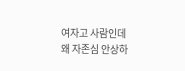여자고 사람인데
왜 자존심 안상하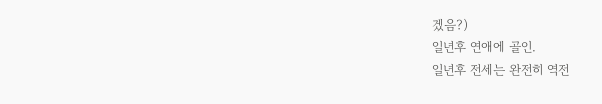겠음?)
일년후 연애에 골인.
일년후 전세는 완전히 역전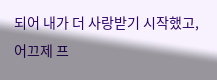되어 내가 더 사랑받기 시작했고,
어끄제 프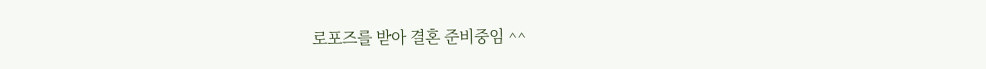로포즈를 받아 결혼 준비중임 ^^